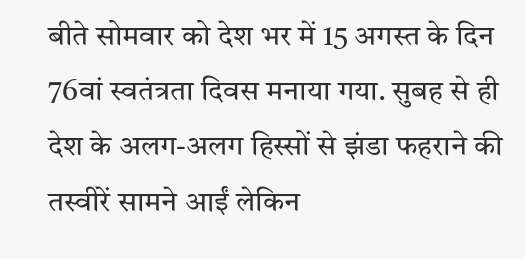बीते सोमवार को देश भर में 15 अगस्त के दिन 76वां स्वतंत्रता दिवस मनाया गया. सुबह से ही देश के अलग-अलग हिस्सों से झंडा फहराने की तस्वीरें सामने आईं लेकिन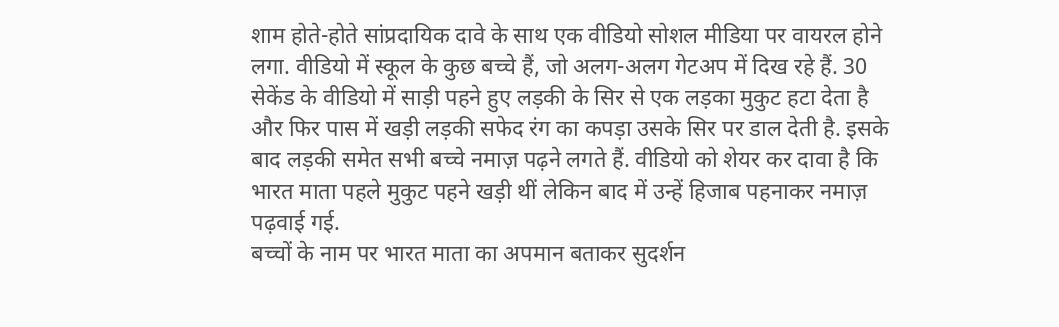शाम होते-होते सांप्रदायिक दावे के साथ एक वीडियो सोशल मीडिया पर वायरल होने लगा. वीडियो में स्कूल के कुछ बच्चे हैं, जो अलग-अलग गेटअप में दिख रहे हैं. 30 सेकेंड के वीडियो में साड़ी पहने हुए लड़की के सिर से एक लड़का मुकुट हटा देता है और फिर पास में खड़ी लड़की सफेद रंग का कपड़ा उसके सिर पर डाल देती है. इसके बाद लड़की समेत सभी बच्चे नमाज़ पढ़ने लगते हैं. वीडियो को शेयर कर दावा है कि भारत माता पहले मुकुट पहने खड़ी थीं लेकिन बाद में उन्हें हिजाब पहनाकर नमाज़ पढ़वाई गई.
बच्चों के नाम पर भारत माता का अपमान बताकर सुदर्शन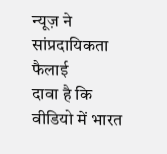न्यूज़ ने सांप्रदायिकता फैलाई
दावा है कि वीडियो में भारत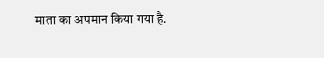माता का अपमान किया गया है.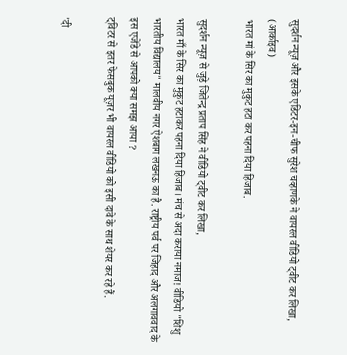सुदर्शन न्यूज़ और इसके एडिटर-इन-चीफ सुरेश चव्हाणके ने वायरल वीडियो ट्वीट कर लिखा, (आर्काइव)
भारत मां के सिर का मुकुट हटा कर पहना दिया हिजाब.

सुदर्शन न्यूज़ से जुड़े जितेन्द्र प्रताप सिंह ने वीडियो ट्वीट कर लिखा,
भारत माँ के सिर का मुकुट हटाकर पहना दिया हिजाब। मंच से अदा कराया नमाज! वीडियो "शिशु भारतीय विद्यालय" मालवीय नगर ऐशबाग लखनऊ का है. राष्ट्रीय पर्व पर जिहाद और अलगाववाद के इस एजेंडे से आपको क्या समझ आया ?
ट्विटर से इतर फेसबुक यूज़र भी वायरल वीडियो को इसी दावे के साथ शेयर कर रहे हैं.

'दी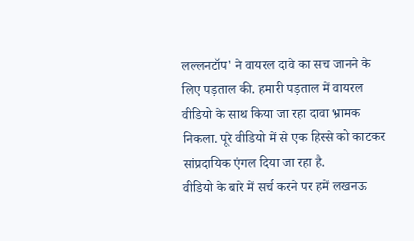लल्लनटॉप' ने वायरल दावे का सच जानने के लिए पड़ताल की. हमारी पड़ताल में वायरल वीडियो के साथ किया जा रहा दावा भ्रामक निकला. पूरे वीडियो में से एक हिस्से को काटकर सांप्रदायिक एंगल दिया जा रहा है.
वीडियो के बारे में सर्च करने पर हमें लखनऊ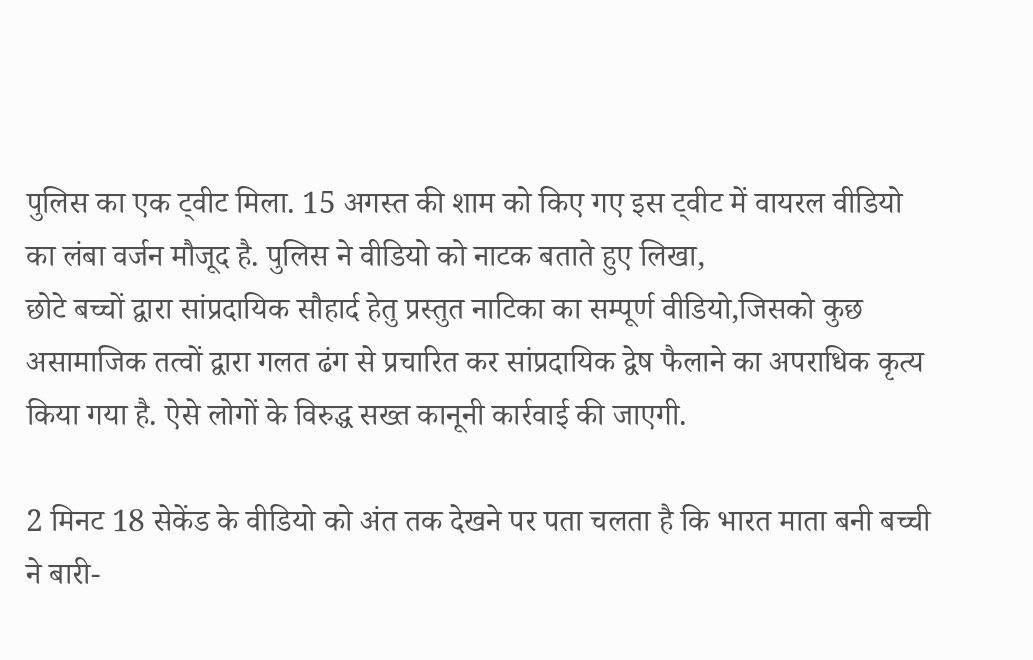पुलिस का एक ट्वीट मिला. 15 अगस्त की शाम को किए गए इस ट्वीट में वायरल वीडियो का लंबा वर्जन मौजूद है. पुलिस ने वीडियो को नाटक बताते हुए लिखा,
छोटे बच्चों द्वारा सांप्रदायिक सौहार्द हेतु प्रस्तुत नाटिका का सम्पूर्ण वीडियो,जिसको कुछ असामाजिक तत्वों द्वारा गलत ढंग से प्रचारित कर सांप्रदायिक द्वेष फैलाने का अपराधिक कृत्य किया गया है. ऐसे लोगों के विरुद्ध सख्त कानूनी कार्रवाई की जाएगी.

2 मिनट 18 सेकेंड के वीडियो को अंत तक देखने पर पता चलता है कि भारत माता बनी बच्ची ने बारी-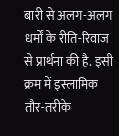बारी से अलग-अलग धर्मों के रीति-रिवाज से प्रार्थना की है. इसी क्रम में इस्लामिक तौर-तरीके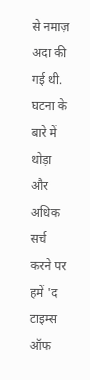से नमाज़ अदा की गई थी.
घटना के बारे में थोड़ा और अधिक सर्च करने पर हमें 'द टाइम्स ऑफ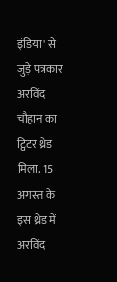इंडिया' से जुड़े पत्रकार अरविंद चौहान का ट्विटर थ्रेड मिला. 15 अगस्त के इस थ्रेड में अरविंद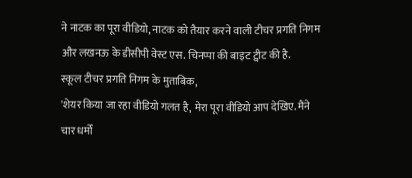ने नाटक का पूरा वीडियो, नाटक को तैयार करने वाली टीचर प्रगति निगम और लखनऊ के डीसीपी वेस्ट एस. चिनप्पा की बाइट ट्वीट की है.
स्कूल टीचर प्रगति निगम के मुताबिक,
'शेयर किया जा रहा वीडियो गलत है, मेरा पूरा वीडियो आप देखिए. मैंने चार धर्मों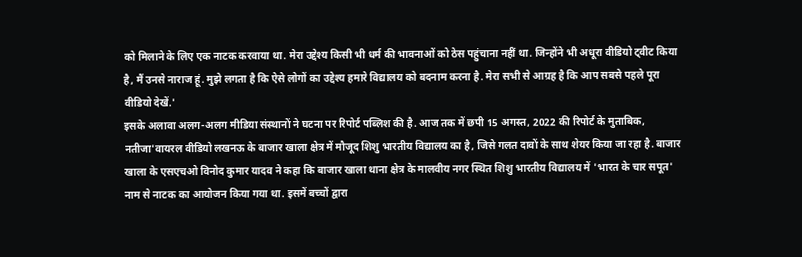को मिलाने के लिए एक नाटक करवाया था. मेरा उद्देश्य किसी भी धर्म की भावनाओं को ठेस पहुंचाना नहीं था. जिन्होंने भी अधूरा वीडियो ट्वीट किया है, मैं उनसे नाराज हूं. मुझे लगता है कि ऐसे लोगों का उद्देश्य हमारे विद्यालय को बदनाम करना है. मेरा सभी से आग्रह है कि आप सबसे पहले पूरा वीडियो देखें.'
इसके अलावा अलग-अलग मीडिया संस्थानों ने घटना पर रिपोर्ट पब्लिश की है. आज तक में छपी 15 अगस्त, 2022 की रिपोर्ट के मुताबिक,
नतीजा'वायरल वीडियो लखनऊ के बाजार खाला क्षेत्र में मौजूद शिशु भारतीय विद्यालय का है, जिसे गलत दावों के साथ शेयर किया जा रहा है. बाजार खाला के एसएचओ विनोद कुमार यादव ने कहा कि बाजार खाला थाना क्षेत्र के मालवीय नगर स्थित शिशु भारतीय विद्यालय में 'भारत के चार सपूत' नाम से नाटक का आयोजन किया गया था. इसमें बच्चों द्वारा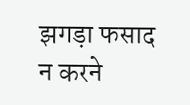झगड़ा फसाद न करने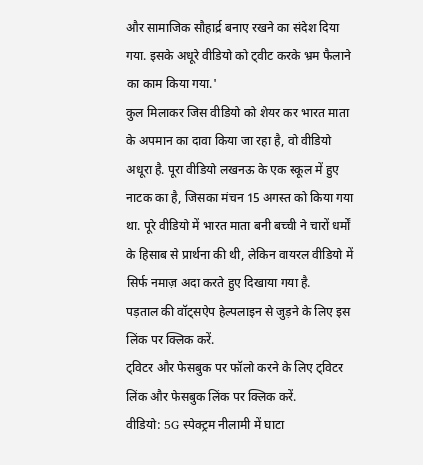और सामाजिक सौहार्द्र बनाए रखने का संदेश दिया गया. इसके अधूरे वीडियो को ट्वीट करके भ्रम फैलाने का काम किया गया.'
कुल मिलाकर जिस वीडियो को शेयर कर भारत माता के अपमान का दावा किया जा रहा है, वो वीडियो अधूरा है. पूरा वीडियो लखनऊ के एक स्कूल में हुए नाटक का है, जिसका मंचन 15 अगस्त को किया गया था. पूरे वीडियो में भारत माता बनी बच्ची ने चारों धर्मों के हिसाब से प्रार्थना की थी, लेकिन वायरल वीडियो में सिर्फ नमाज़ अदा करते हुए दिखाया गया है.
पड़ताल की वॉट्सऐप हेल्पलाइन से जुड़ने के लिए इस लिंक पर क्लिक करें.
ट्विटर और फेसबुक पर फॉलो करने के लिए ट्विटर लिंक और फेसबुक लिंक पर क्लिक करें.
वीडियो: 5G स्पेक्ट्रम नीलामी में घाटा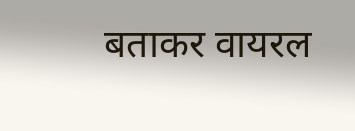बताकर वायरल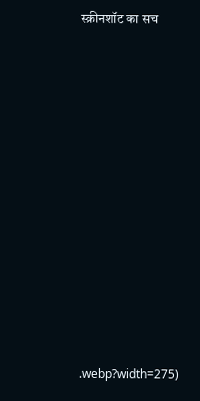स्क्रीनशॉट का सच













.webp?width=275)